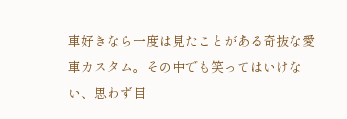車好きなら一度は見たことがある奇抜な愛車カスタム。その中でも笑ってはいけない、思わず目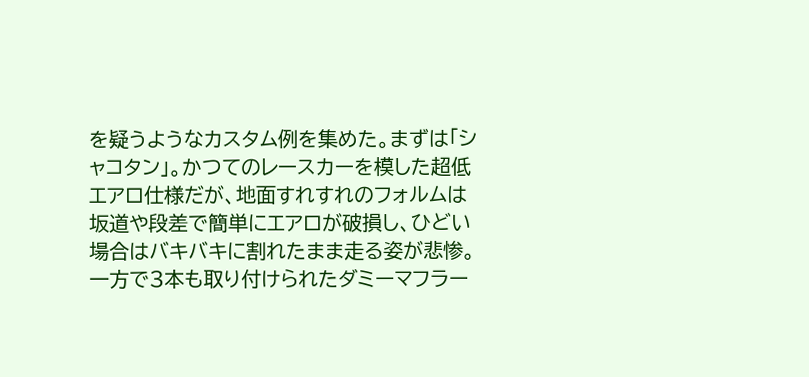を疑うようなカスタム例を集めた。まずは「シャコタン」。かつてのレースカーを模した超低エアロ仕様だが、地面すれすれのフォルムは坂道や段差で簡単にエアロが破損し、ひどい場合はバキバキに割れたまま走る姿が悲惨。一方で3本も取り付けられたダミーマフラー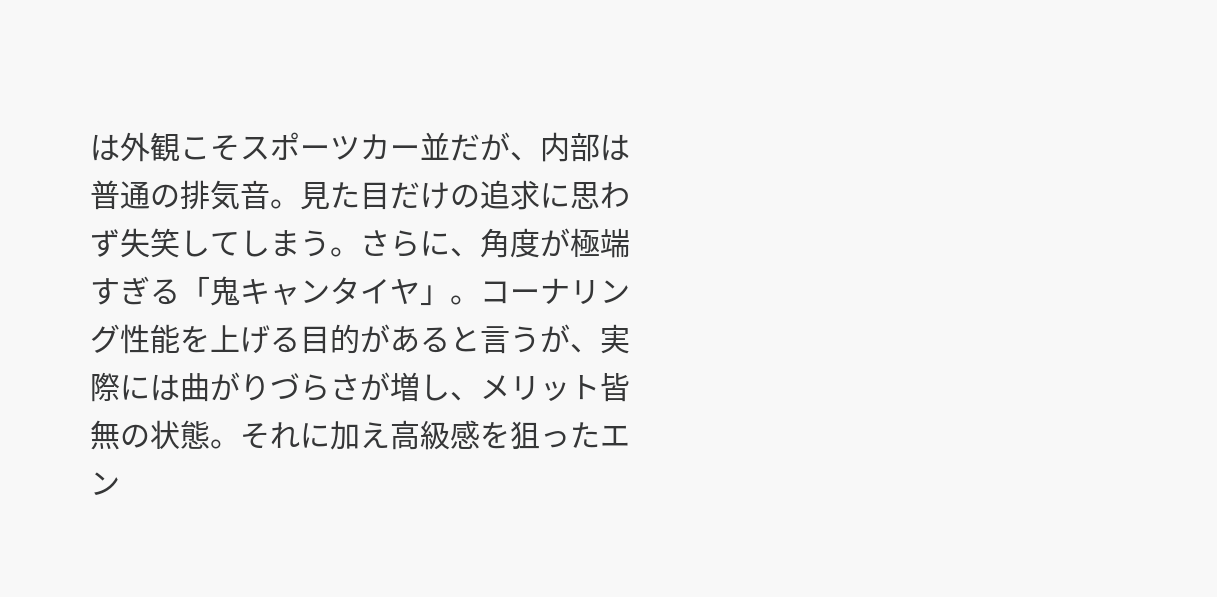は外観こそスポーツカー並だが、内部は普通の排気音。見た目だけの追求に思わず失笑してしまう。さらに、角度が極端すぎる「鬼キャンタイヤ」。コーナリング性能を上げる目的があると言うが、実際には曲がりづらさが増し、メリット皆無の状態。それに加え高級感を狙ったエン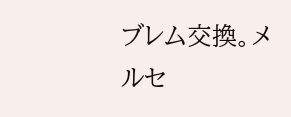ブレム交換。メルセ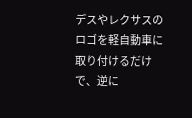デスやレクサスのロゴを軽自動車に取り付けるだけで、逆に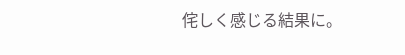侘しく感じる結果に。